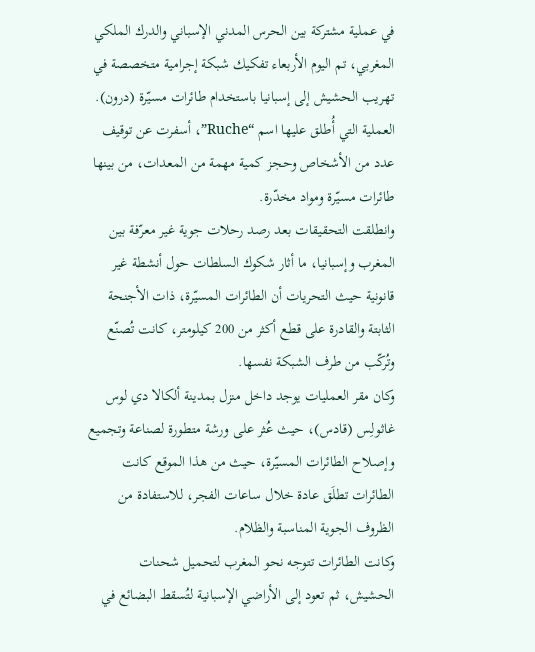في عملية مشتركة بين الحرس المدني الإسباني والدرك الملكي المغربي، تم اليوم الأربعاء تفكيك شبكة إجرامية متخصصة في تهريب الحشيش إلى إسبانيا باستخدام طائرات مسيّرة (درون).
العملية التي أُطلق عليها اسم “Ruche”، أسفرت عن توقيف عدد من الأشخاص وحجز كمية مهمة من المعدات، من بينها طائرات مسيّرة ومواد مخدّرة.
وانطلقت التحقيقات بعد رصد رحلات جوية غير معرّفة بين المغرب وإسبانيا، ما أثار شكوك السلطات حول أنشطة غير قانونية حيث التحريات أن الطائرات المسيّرة، ذات الأجنحة الثابتة والقادرة على قطع أكثر من 200 كيلومتر، كانت تُصنّع وتُركّب من طرف الشبكة نفسها.
وكان مقر العمليات يوجد داخل منزل بمدينة ألكالا دي لوس غاثولِس (قادس)، حيث عُثر على ورشة متطورة لصناعة وتجميع وإصلاح الطائرات المسيّرة، حيث من هذا الموقع كانت الطائرات تطلَق عادة خلال ساعات الفجر، للاستفادة من الظروف الجوية المناسبة والظلام.
وكانت الطائرات تتوجه نحو المغرب لتحميل شحنات الحشيش، ثم تعود إلى الأراضي الإسبانية لتُسقط البضائع في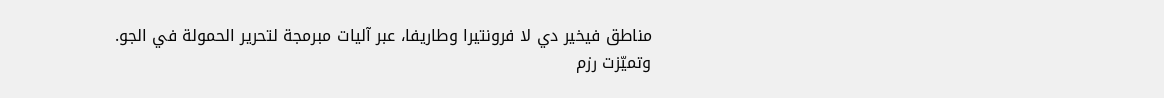مناطق فيخير دي لا فرونتيرا وطاريفا، عبر آليات مبرمجة لتحرير الحمولة في الجو.
وتميّزت رزم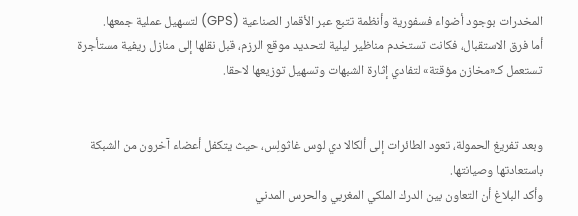المخدرات بوجود أضواء فسفورية وأنظمة تتبع عبر الأقمار الصناعية (GPS) لتسهيل عملية جمعها.
أما فرق الاستقبال، فكانت تستخدم مناظير ليلية لتحديد موقع الرزم، قبل نقلها إلى منازل ريفية مستأجرة تستعمل كـ«مخازن مؤقتة» لتفادي إثارة الشبهات وتسهيل توزيعها لاحقا.


وبعد تفريغ الحمولة، تعود الطائرات إلى ألكالا دي لوس غاثولِس، حيث يتكفل أعضاء آخرون من الشبكة باستعادتها وصيانتها.
وأكد البلاغ أن التعاون بين الدرك الملكي المغربي والحرس المدني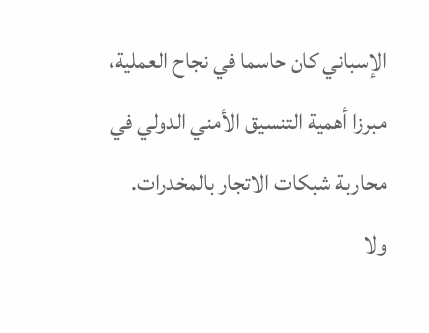الإسباني كان حاسما في نجاح العملية، مبرزا أهمية التنسيق الأمني الدولي في محاربة شبكات الاتجار بالمخدرات.
ولا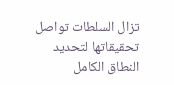تزال السلطات تواصل تحقيقاتها لتحديد النطاق الكامل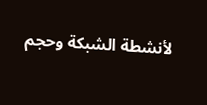لأنشطة الشبكة وحجم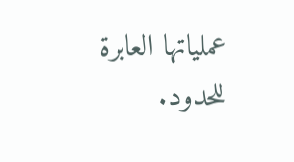عملياتها العابرة للحدود.